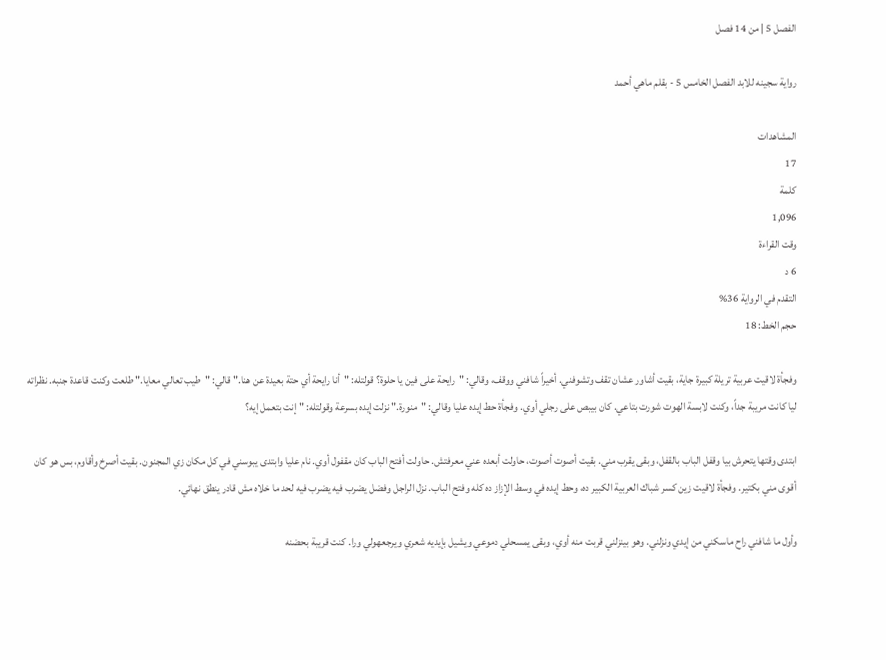الفصل 5 | من 14 فصل

رواية سجينه للابد الفصل الخامس 5 - بقلم ماهي أحمد

المشاهدات
17
كلمة
1,096
وقت القراءة
6 د
التقدم في الرواية 36%
حجم الخط: 18

وفجأة لاقيت عربية تريلة كبيرة جاية، بقيت أشاور عشان تقف وتشوفني. أخيراً شافني ووقف، وقالي: "رايحة على فين يا حلوة؟ قولتله: "أنا رايحة أي حتة بعيدة عن هنا." قالي: "طيب تعالي معايا." طلعت وكنت قاعدة جنبه. نظراته ليا كانت مريبة جداً، وكنت لابسة الهوت شورت بتاعي. كان بيبص على رجلي أوي. وفجأة حط إيده عليا وقالي: "منورة." نزلت إيده بسرعة وقولتله: "إنت بتعمل إيه؟

ابتدى وقتها يتحرش بيا وقفل الباب بالقفل، وبقى يقرب مني. بقيت أصوت أصوت، حاولت أبعده عني معرفتش. حاولت أفتح الباب كان مقفول أوي. نام عليا وابتدى يبوسني في كل مكان زي المجنون. بقيت أصرخ وأقاوم، بس هو كان أقوى مني بكتير. وفجأة لاقيت زين كسر شباك العربية الكبير ده، وحط إيده في وسط الإزاز ده كله وفتح الباب. نزل الراجل وفضل يضرب فيه يضرب فيه لحد ما خلاه مش قادر ينطق نهائي.

وأول ما شافني راح ماسكني من إيدي ونزلني. وهو بينزلني قربت منه أوي، وبقى يمسحلي دموعي ويشيل بإيديه شعري ويرجعهولي ورا. كنت قريبة بحضنه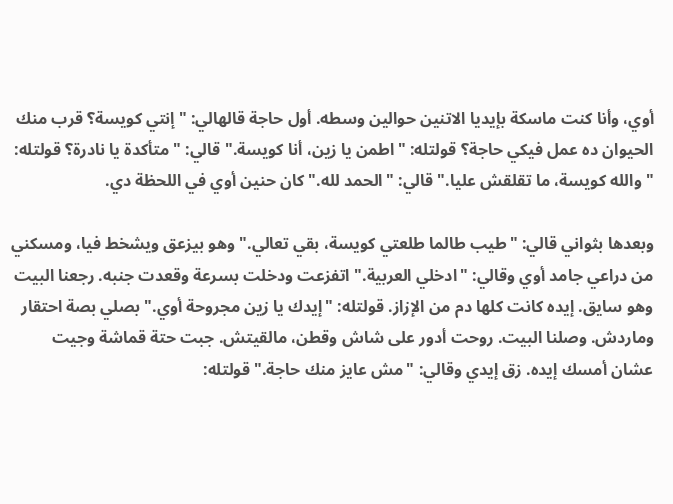أوي، وأنا كنت ماسكة بإيديا الاتنين حوالين وسطه. أول حاجة قالهالي: "إنتي كويسة؟ قرب منك الحيوان ده عمل فيكي حاجة؟ قولتله: "اطمن يا زين، أنا كويسة." قالي: "متأكدة يا نادرة؟ قولتله: "والله كويسة، ما تقلقش عليا." قالي: "الحمد لله." كان حنين أوي في اللحظة دي.

وبعدها بثواني قالي: "طيب طالما طلعتي كويسة، بقي تعالي." وهو بيزعق ويشخط فيا، ومسكني من دراعي جامد أوي وقالي: "ادخلي العربية." اتفزعت ودخلت بسرعة وقعدت جنبه. رجعنا البيت وهو سايق. إيده كانت كلها دم من الإزاز. قولتله: "إيدك يا زين مجروحة أوي." بصلي بصة احتقار وماردش. وصلنا البيت. روحت أدور على شاش وقطن، مالقيتش. جبت حتة قماشة وجيت عشان أمسك إيده. زق إيدي وقالي: "مش عايز منك حاجة." قولتله: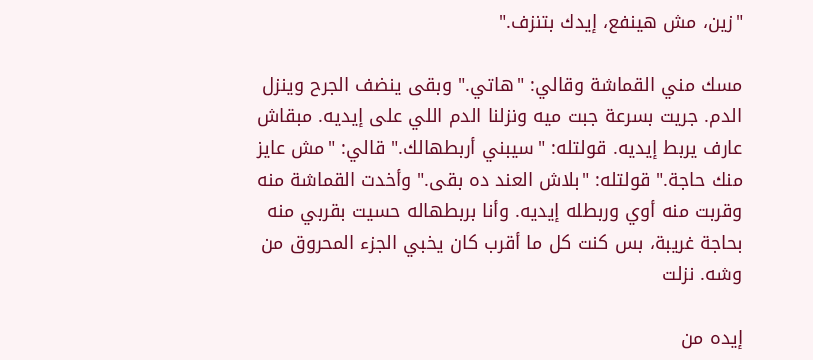"زين، مش هينفع، إيدك بتنزف."

مسك مني القماشة وقالي: "هاتي." وبقى ينضف الجرح وينزل الدم. جريت بسرعة جبت ميه ونزلنا الدم اللي على إيديه. مبقاش عارف يربط إيديه. قولتله: "سيبني أربطهالك." قالي: "مش عايز منك حاجة." قولتله: "بلاش العند ده بقى." وأخدت القماشة منه وقربت منه أوي وربطله إيديه. وأنا بربطهاله حسيت بقربي منه بحاجة غريبة، بس كنت كل ما أقرب كان يخبي الجزء المحروق من وشه. نزلت

إيده من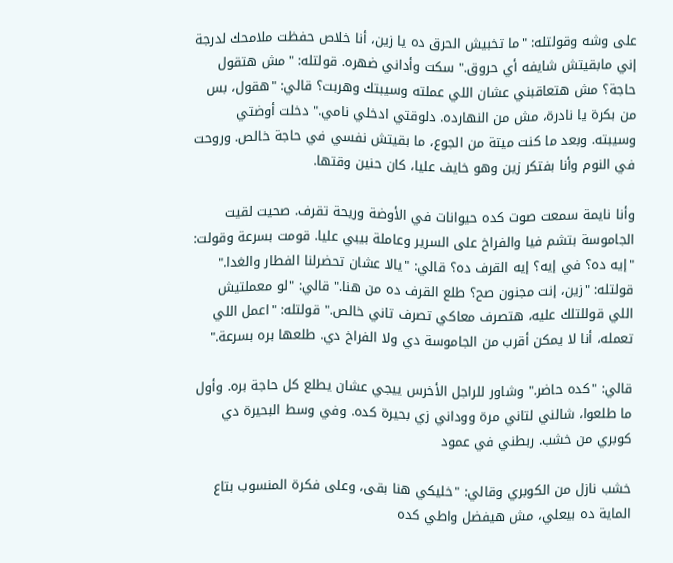على وشه وقولتله: "ما تخبيش الحرق ده يا زين، أنا خلاص حفظت ملامحك لدرجة إني مابقيتش شايفه أي حروق." سكت وأداني ضهره. قولتله: "مش هتقول حاجة؟ مش هتعاقبني عشان اللي عملته وسيبتك وهربت؟ قالي: "هقول، بس من بكرة يا نادرة، مش من النهارده. دلوقتي ادخلي نامي." دخلت أوضتي وسيبته. وبعد ما كنت ميتة من الجوع، ما بقيتش نفسي في حاجة خالص. وروحت في النوم وأنا بفتكر زين وهو خايف عليا، كان حنين وقتها.

وأنا نايمة سمعت صوت كده حيوانات في الأوضة وريحة تقرف. صحيت لقيت الجاموسة بتشم فيا والفراخ على السرير وعاملة بيبي عليا. قومت بسرعة وقولت: "إيه ده؟ في إيه؟ إيه القرف ده؟ قالي: "يالا عشان تحضرلنا الفطار والغدا." قولتله: "زين، إنت مجنون صح؟ طلع القرف ده من هنا." قالي: "لو معملتيش اللي قوللتلك عليه، هتصرف معاكي تصرف تاني خالص." قولتله: "اعمل اللي تعمله، أنا لا يمكن أقرب من الجاموسة دي ولا الفراخ دي. طلعها بره بسرعة."

قالي: "كده حاضر." وشاور للراجل الأخرس ييجي عشان يطلع كل حاجة بره. وأول ما طلعوا، شالني لتاني مرة ووداني زي بحيرة كده. وفي وسط البحيرة دي كوبري من خشب. ربطني في عمود

خشب نازل من الكوبري وقالي: "خليكي هنا بقى، وعلى فكرة المنسوب بتاع الماية ده بيعلي، مش هيفضل واطي كده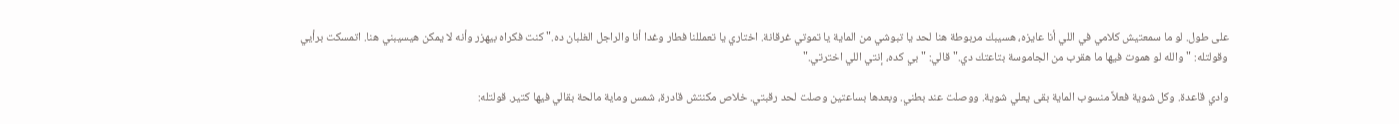على طول. لو ما سمعتيش كلامي في اللي أنا عايزه، هسيبك مربوطة هنا لحد يا تبوشي من الماية يا تموتي غرقانة. اختاري يا تعمللنا فطار وغدا أنا والراجل الغلبان ده." كنت فكراه بيهزر وأنه لا يمكن هيسيبني هنا. اتمسكت برأيي وقولتله: "والله لو هموت فيها ما هقرب من الجاموسة بتاعتك دي." قالي: "بي كده، إنتي اللي اخترتي."

وادي قاعدة. وكل شوية فعلاً منسوب الماية بقى يعلي شوية. ووصلت عند بطني. وبعدها بساعتين وصلت لحد رقبتي. خلاص مكنتش قادرة، شمس وماية مالحة بقالي فيها كتير. قولتله: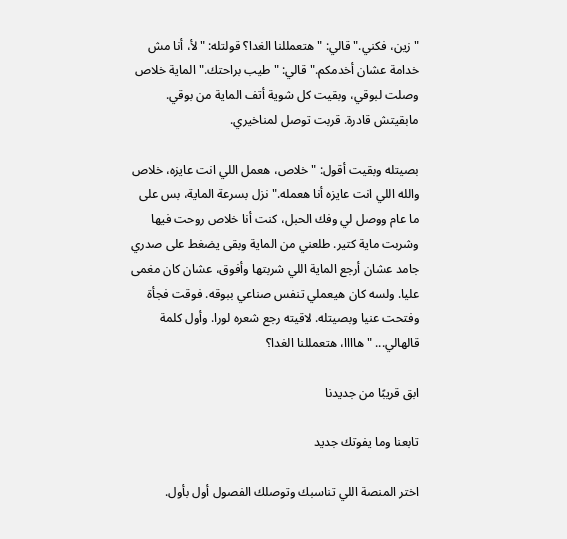"زين، فكني." قالي: "هتعمللنا الغدا؟ قولتله: "لأ، أنا مش خدامة عشان أخدمكم." قالي: "طيب براحتك." الماية خلاص وصلت لبوقي، وبقيت كل شوية أتف الماية من بوقي. مابقيتش قادرة. قربت توصل لمناخيري.

بصيتله وبقيت أقول: "خلاص، هعمل اللي انت عايزه، خلاص والله اللي انت عايزه أنا هعمله." نزل بسرعة الماية، بس على ما عام ووصل لي وفك الحبل، كنت أنا خلاص روحت فيها وشربت ماية كتير. طلعني من الماية وبقى يضغط على صدري جامد عشان أرجع الماية اللي شربتها وأفوق، عشان كان مغمى عليا. ولسه كان هيعملي تنفس صناعي ببوقه. فوقت فجأة وفتحت عنيا وبصيتله. لاقيته رجع شعره لورا. وأول كلمة قالهالي... "هاااا، هتعمللنا الغدا؟

ابق قريبًا من جديدنا

تابعنا وما يفوتك جديد

اختر المنصة اللي تناسبك وتوصلك الفصول أول بأول.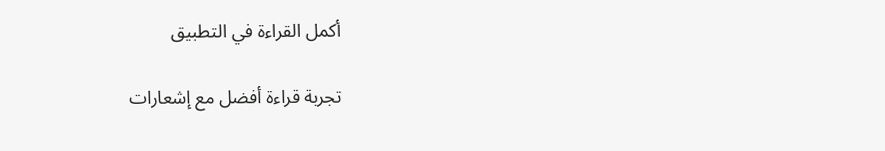أكمل القراءة في التطبيق

تجربة قراءة أفضل مع إشعارات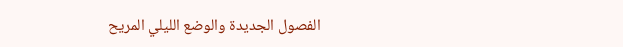الفصول الجديدة والوضع الليلي المريح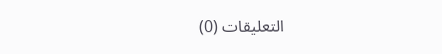التعليقات (0)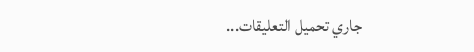جاري تحميل التعليقات...